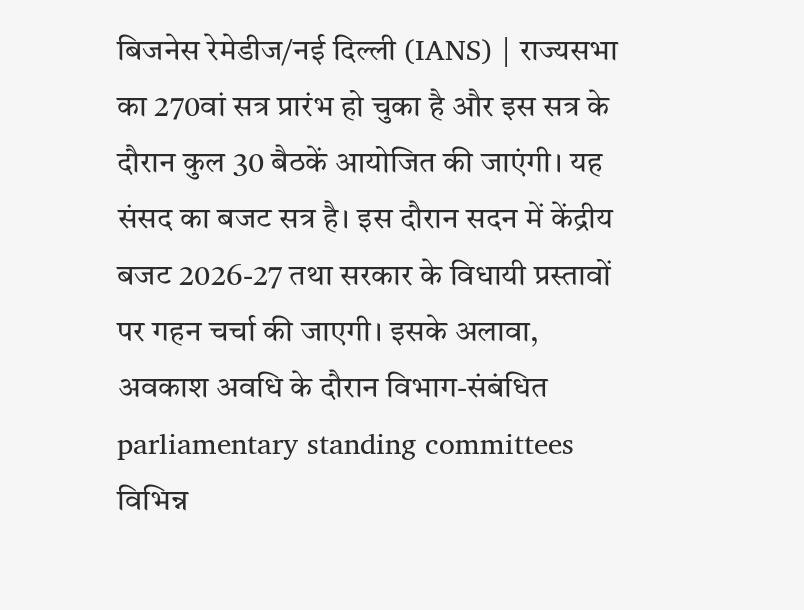बिजनेस रेमेडीज/नई दिल्ली (IANS) | राज्यसभा का 270वां सत्र प्रारंभ हो चुका है और इस सत्र के दौरान कुल 30 बैठकें आयोजित की जाएंगी। यह संसद का बजट सत्र है। इस दौरान सदन में केंद्रीय बजट 2026-27 तथा सरकार के विधायी प्रस्तावों पर गहन चर्चा की जाएगी। इसके अलावा, अवकाश अवधि के दौरान विभाग-संबंधित parliamentary standing committees विभिन्न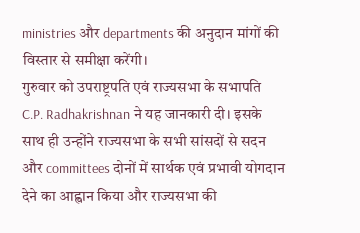ministries और departments की अनुदान मांगों की विस्तार से समीक्षा करेंगी।
गुरुवार को उपराष्ट्रपति एवं राज्यसभा के सभापति C.P. Radhakrishnan ने यह जानकारी दी। इसके साथ ही उन्होंने राज्यसभा के सभी सांसदों से सदन और committees दोनों में सार्थक एवं प्रभावी योगदान देने का आह्वान किया और राज्यसभा की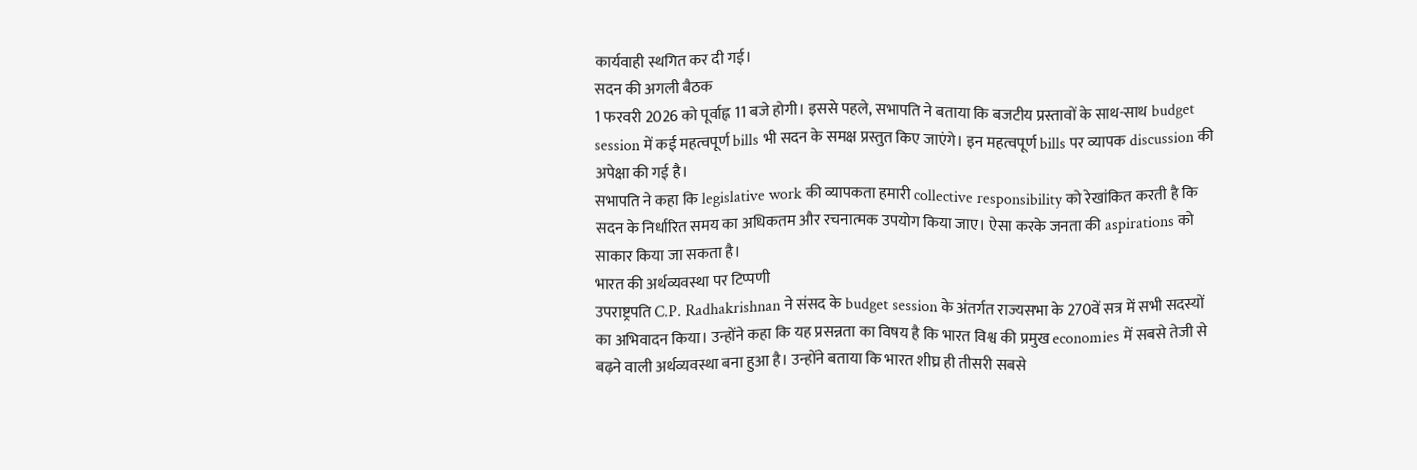कार्यवाही स्थगित कर दी गई।
सदन की अगली बैठक
1 फरवरी 2026 को पूर्वाह्न 11 बजे होगी। इससे पहले, सभापति ने बताया कि बजटीय प्रस्तावों के साथ-साथ budget session में कई महत्वपूर्ण bills भी सदन के समक्ष प्रस्तुत किए जाएंगे। इन महत्वपूर्ण bills पर व्यापक discussion की अपेक्षा की गई है।
सभापति ने कहा कि legislative work की व्यापकता हमारी collective responsibility को रेखांकित करती है कि सदन के निर्धारित समय का अधिकतम और रचनात्मक उपयोग किया जाए। ऐसा करके जनता की aspirations को साकार किया जा सकता है।
भारत की अर्थव्यवस्था पर टिप्पणी
उपराष्ट्रपति C.P. Radhakrishnan ने संसद के budget session के अंतर्गत राज्यसभा के 270वें सत्र में सभी सदस्यों का अभिवादन किया। उन्होंने कहा कि यह प्रसन्नता का विषय है कि भारत विश्व की प्रमुख economies में सबसे तेजी से बढ़ने वाली अर्थव्यवस्था बना हुआ है। उन्होंने बताया कि भारत शीघ्र ही तीसरी सबसे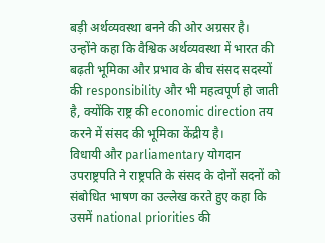बड़ी अर्थव्यवस्था बनने की ओर अग्रसर है।
उन्होंने कहा कि वैश्विक अर्थव्यवस्था में भारत की बढ़ती भूमिका और प्रभाव के बीच संसद सदस्यों की responsibility और भी महत्वपूर्ण हो जाती है, क्योंकि राष्ट्र की economic direction तय करने में संसद की भूमिका केंद्रीय है।
विधायी और parliamentary योगदान
उपराष्ट्रपति ने राष्ट्रपति के संसद के दोनों सदनों को संबोधित भाषण का उल्लेख करते हुए कहा कि उसमें national priorities की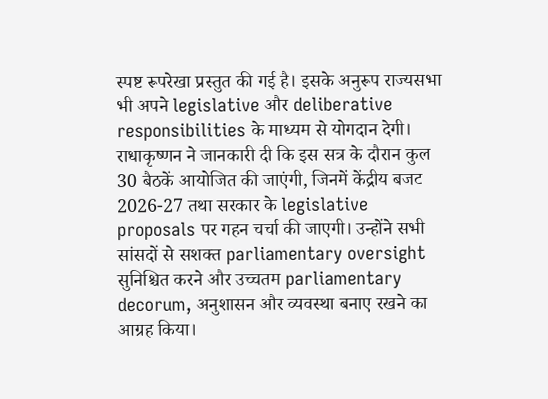स्पष्ट रूपरेखा प्रस्तुत की गई है। इसके अनुरूप राज्यसभा भी अपने legislative और deliberative responsibilities के माध्यम से योगदान देगी।
राधाकृष्णन ने जानकारी दी कि इस सत्र के दौरान कुल 30 बैठकें आयोजित की जाएंगी, जिनमें केंद्रीय बजट 2026-27 तथा सरकार के legislative proposals पर गहन चर्चा की जाएगी। उन्होंने सभी सांसदों से सशक्त parliamentary oversight सुनिश्चित करने और उच्चतम parliamentary decorum, अनुशासन और व्यवस्था बनाए रखने का आग्रह किया।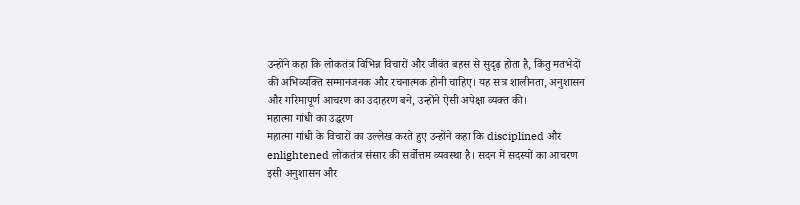उन्होंने कहा कि लोकतंत्र विभिन्न विचारों और जीवंत बहस से सुदृढ़ होता है, किंतु मतभेदों की अभिव्यक्ति सम्मानजनक और रचनात्मक होनी चाहिए। यह सत्र शालीनता, अनुशासन और गरिमापूर्ण आचरण का उदाहरण बने, उन्होंने ऐसी अपेक्षा व्यक्त की।
महात्मा गांधी का उद्धरण
महात्मा गांधी के विचारों का उल्लेख करते हुए उन्होंने कहा कि disciplined और enlightened लोकतंत्र संसार की सर्वोत्तम व्यवस्था है। सदन में सदस्यों का आचरण इसी अनुशासन और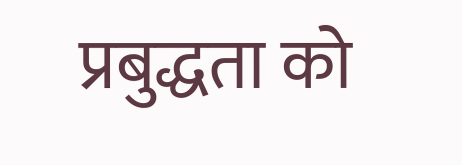प्रबुद्धता को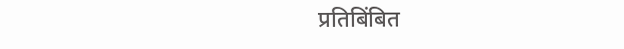प्रतिबिंबित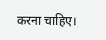करना चाहिए।